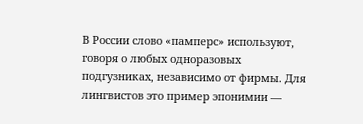В России слово «памперс» используют, говоря о любых одноразовых подгузниках, независимо от фирмы. Для лингвистов это пример эпонимии —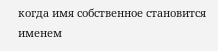когда имя собственное становится именем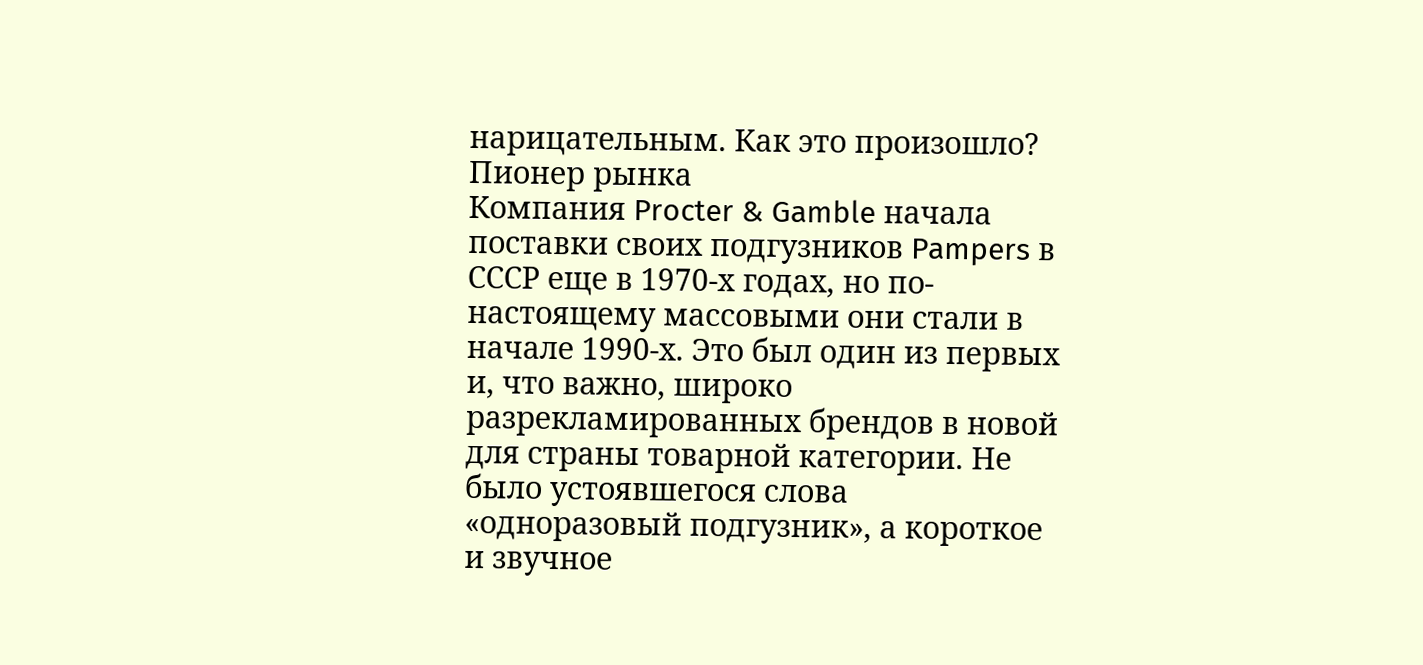нарицательным. Как это произошло?
Пионер рынка
Компания Procter & Gamble начала поставки своих подгузников Pampers в СССР еще в 1970-х годах, но по-настоящему массовыми они стали в начале 1990-х. Это был один из первых и, что важно, широко разрекламированных брендов в новой для страны товарной категории. Не было устоявшегося слова «одноразовый подгузник», а короткое и звучное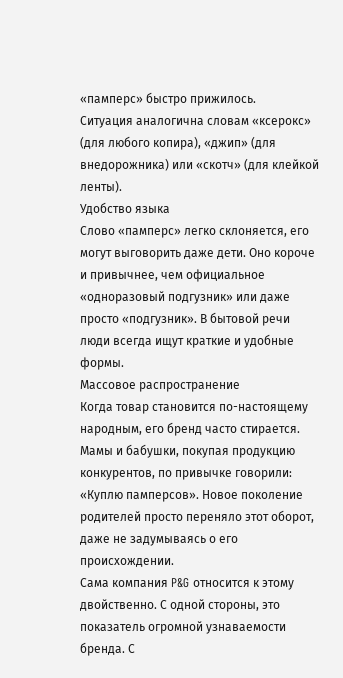«памперс» быстро прижилось.
Ситуация аналогична словам «ксерокс» (для любого копира), «джип» (для внедорожника) или «скотч» (для клейкой ленты).
Удобство языка
Слово «памперс» легко склоняется, его могут выговорить даже дети. Оно короче и привычнее, чем официальное «одноразовый подгузник» или даже просто «подгузник». В бытовой речи люди всегда ищут краткие и удобные формы.
Массовое распространение
Когда товар становится по-настоящему народным, его бренд часто стирается. Мамы и бабушки, покупая продукцию конкурентов, по привычке говорили: «Куплю памперсов». Новое поколение родителей просто переняло этот оборот, даже не задумываясь о его происхождении.
Сама компания P&G относится к этому двойственно. С одной стороны, это показатель огромной узнаваемости бренда. С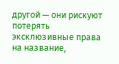другой — они рискуют потерять эксклюзивные права на название,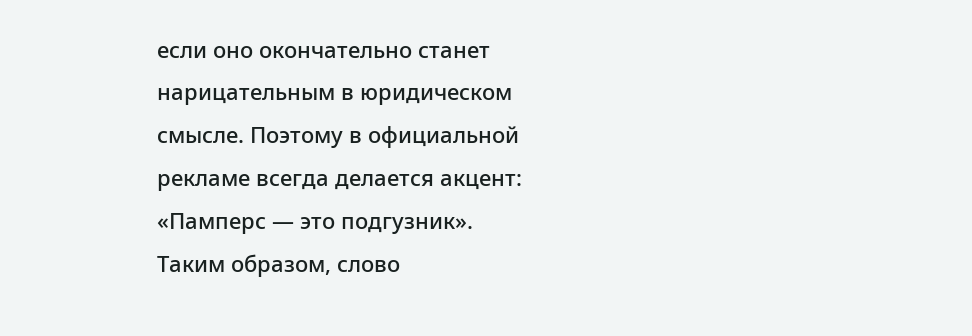если оно окончательно станет нарицательным в юридическом смысле. Поэтому в официальной рекламе всегда делается акцент: «Памперс — это подгузник».
Таким образом, слово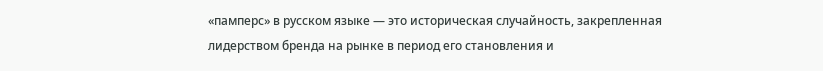«памперс» в русском языке — это историческая случайность, закрепленная лидерством бренда на рынке в период его становления и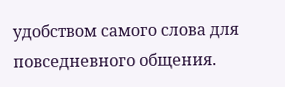удобством самого слова для повседневного общения.